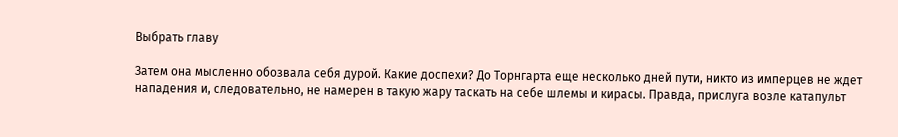Выбрать главу

Затем она мысленно обозвала себя дурой. Какие доспехи? До Торнгарта еще несколько дней пути, никто из имперцев не ждет нападения и, следовательно, не намерен в такую жару таскать на себе шлемы и кирасы. Правда, прислуга возле катапульт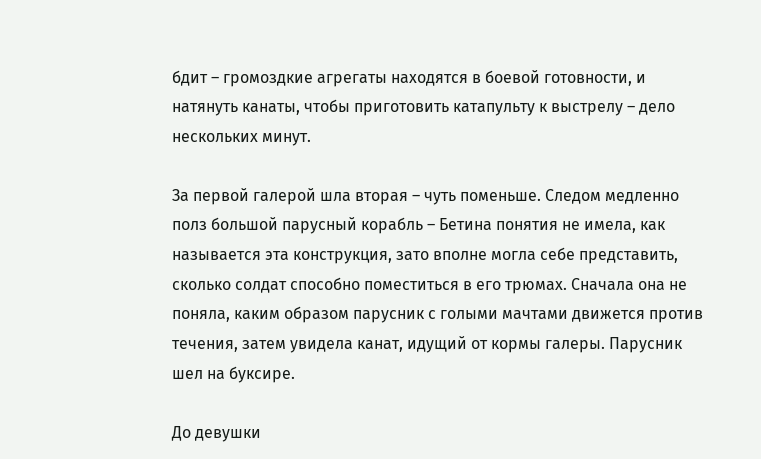бдит – громоздкие агрегаты находятся в боевой готовности, и натянуть канаты, чтобы приготовить катапульту к выстрелу – дело нескольких минут.

За первой галерой шла вторая – чуть поменьше. Следом медленно полз большой парусный корабль – Бетина понятия не имела, как называется эта конструкция, зато вполне могла себе представить, сколько солдат способно поместиться в его трюмах. Сначала она не поняла, каким образом парусник с голыми мачтами движется против течения, затем увидела канат, идущий от кормы галеры. Парусник шел на буксире.

До девушки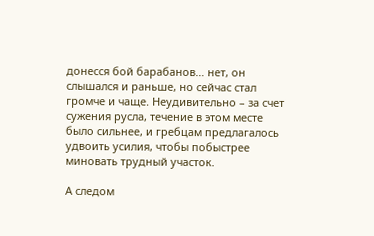донесся бой барабанов… нет, он слышался и раньше, но сейчас стал громче и чаще. Неудивительно – за счет сужения русла, течение в этом месте было сильнее, и гребцам предлагалось удвоить усилия, чтобы побыстрее миновать трудный участок.

А следом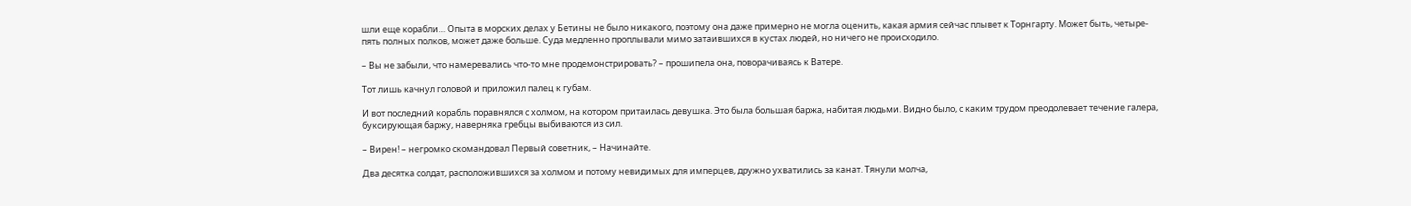шли еще корабли… Опыта в морских делах у Бетины не было никакого, поэтому она даже примерно не могла оценить, какая армия сейчас плывет к Торнгарту. Может быть, четыре-пять полных полков, может даже больше. Суда медленно проплывали мимо затаившихся в кустах людей, но ничего не происходило.

– Вы не забыли, что намеревались что-то мне продемонстрировать? – прошипела она, поворачиваясь к Ватере.

Тот лишь качнул головой и приложил палец к губам.

И вот последний корабль поравнялся с холмом, на котором притаилась девушка. Это была большая баржа, набитая людьми. Видно было, с каким трудом преодолевает течение галера, буксирующая баржу, наверняка гребцы выбиваются из сил.

– Вирен! – негромко скомандовал Первый советник, – Начинайте.

Два десятка солдат, расположившихся за холмом и потому невидимых для имперцев, дружно ухватились за канат. Тянули молча,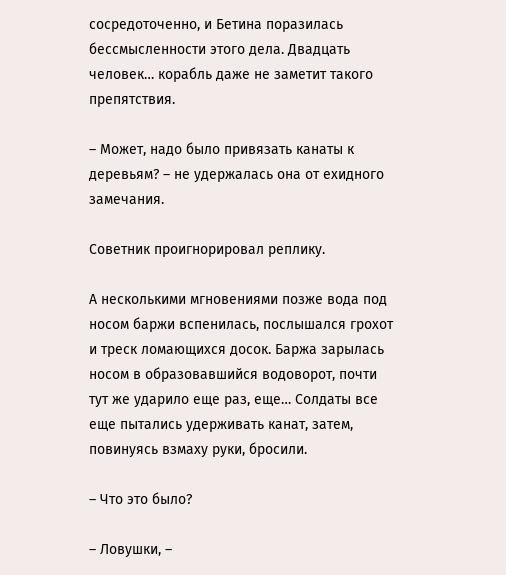сосредоточенно, и Бетина поразилась бессмысленности этого дела. Двадцать человек… корабль даже не заметит такого препятствия.

– Может, надо было привязать канаты к деревьям? – не удержалась она от ехидного замечания.

Советник проигнорировал реплику.

А несколькими мгновениями позже вода под носом баржи вспенилась, послышался грохот и треск ломающихся досок. Баржа зарылась носом в образовавшийся водоворот, почти тут же ударило еще раз, еще… Солдаты все еще пытались удерживать канат, затем, повинуясь взмаху руки, бросили.

– Что это было?

– Ловушки, –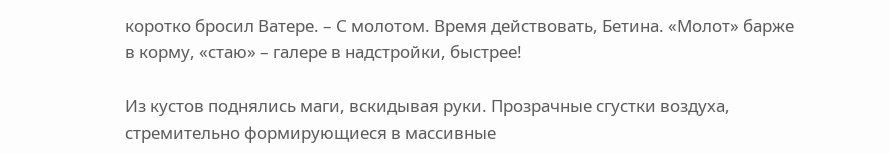коротко бросил Ватере. – С молотом. Время действовать, Бетина. «Молот» барже в корму, «стаю» – галере в надстройки, быстрее!

Из кустов поднялись маги, вскидывая руки. Прозрачные сгустки воздуха, стремительно формирующиеся в массивные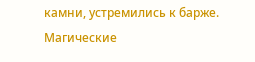камни, устремились к барже. Магические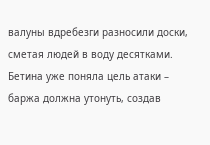валуны вдребезги разносили доски, сметая людей в воду десятками. Бетина уже поняла цель атаки – баржа должна утонуть, создав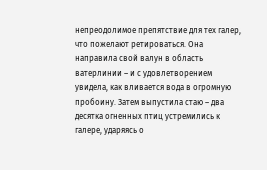непреодолимое препятствие для тех галер, что пожелают ретироваться. Она направила свой валун в область ватерлинии – и с удовлетворением увидела, как вливается вода в огромную пробоину. Затем выпустила стаю – два десятка огненных птиц устремились к галере, ударяясь о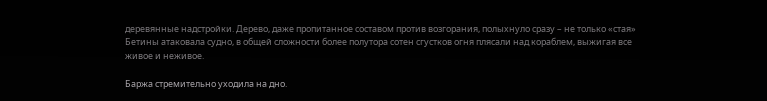деревянные надстройки. Дерево, даже пропитанное составом против возгорания, полыхнуло сразу – не только «стая» Бетины атаковала судно, в общей сложности более полутора сотен сгустков огня плясали над кораблем, выжигая все живое и неживое.

Баржа стремительно уходила на дно.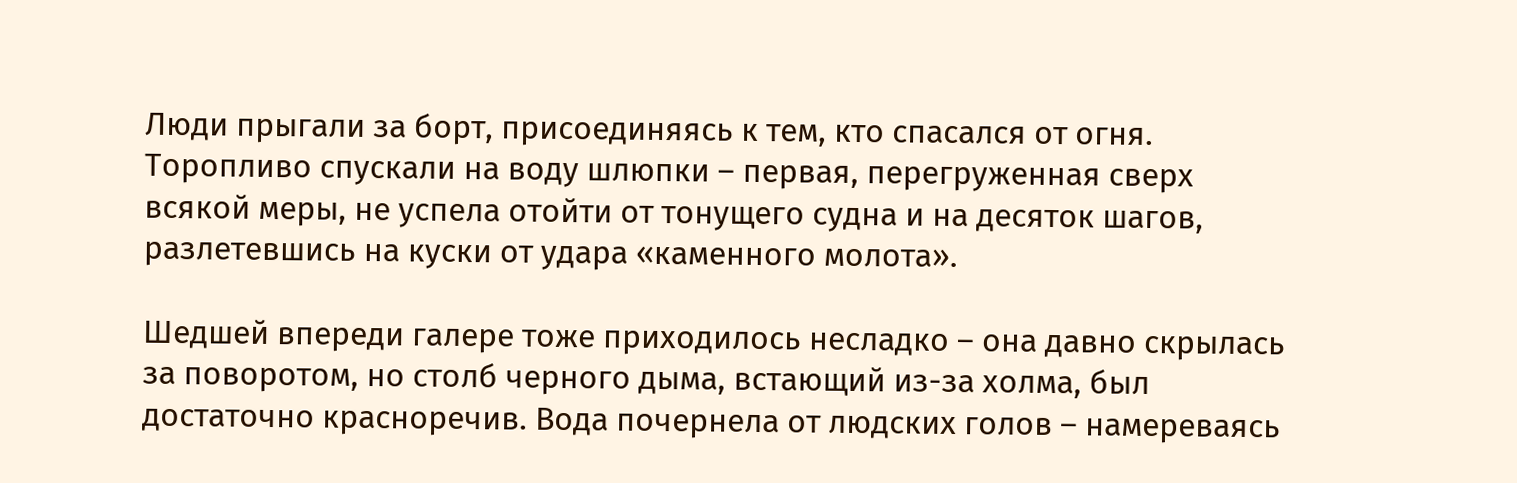Люди прыгали за борт, присоединяясь к тем, кто спасался от огня. Торопливо спускали на воду шлюпки – первая, перегруженная сверх всякой меры, не успела отойти от тонущего судна и на десяток шагов, разлетевшись на куски от удара «каменного молота».

Шедшей впереди галере тоже приходилось несладко – она давно скрылась за поворотом, но столб черного дыма, встающий из-за холма, был достаточно красноречив. Вода почернела от людских голов – намереваясь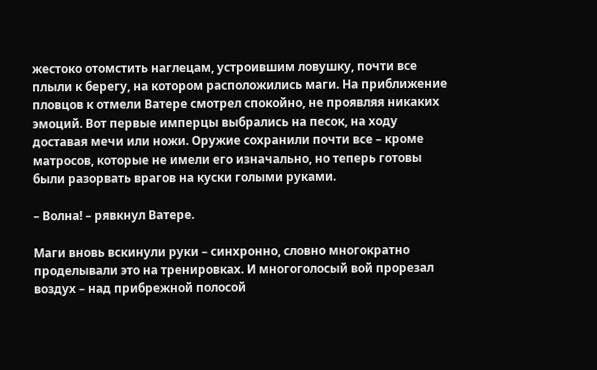жестоко отомстить наглецам, устроившим ловушку, почти все плыли к берегу, на котором расположились маги. На приближение пловцов к отмели Ватере смотрел спокойно, не проявляя никаких эмоций. Вот первые имперцы выбрались на песок, на ходу доставая мечи или ножи. Оружие сохранили почти все – кроме матросов, которые не имели его изначально, но теперь готовы были разорвать врагов на куски голыми руками.

– Волна! – рявкнул Ватере.

Маги вновь вскинули руки – синхронно, словно многократно проделывали это на тренировках. И многоголосый вой прорезал воздух – над прибрежной полосой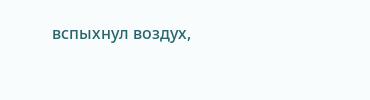вспыхнул воздух,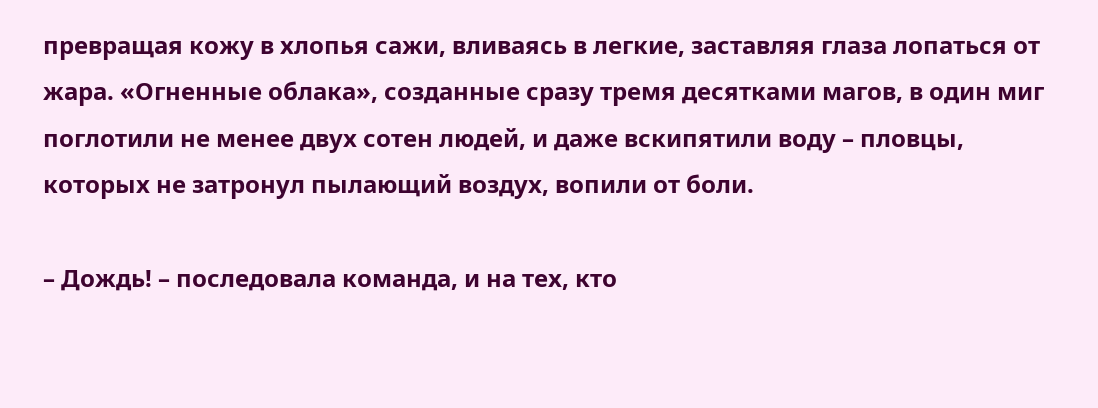превращая кожу в хлопья сажи, вливаясь в легкие, заставляя глаза лопаться от жара. «Огненные облака», созданные сразу тремя десятками магов, в один миг поглотили не менее двух сотен людей, и даже вскипятили воду – пловцы, которых не затронул пылающий воздух, вопили от боли.

– Дождь! – последовала команда, и на тех, кто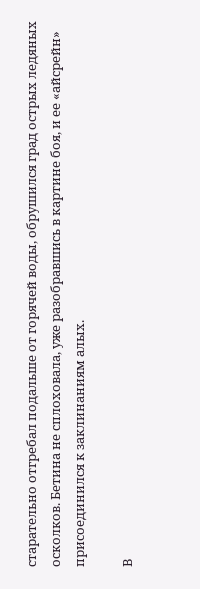старательно отгребал подальше от горячей воды, обрушился град острых ледяных осколков. Бетина не сплоховала, уже разобравшись в картине боя, и ее «айсрейн» присоединился к заклинаниям алых.

В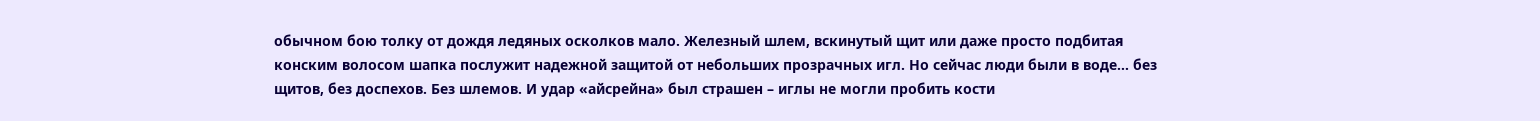обычном бою толку от дождя ледяных осколков мало. Железный шлем, вскинутый щит или даже просто подбитая конским волосом шапка послужит надежной защитой от небольших прозрачных игл. Но сейчас люди были в воде… без щитов, без доспехов. Без шлемов. И удар «айсрейна» был страшен – иглы не могли пробить кости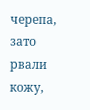черепа, зато рвали кожу,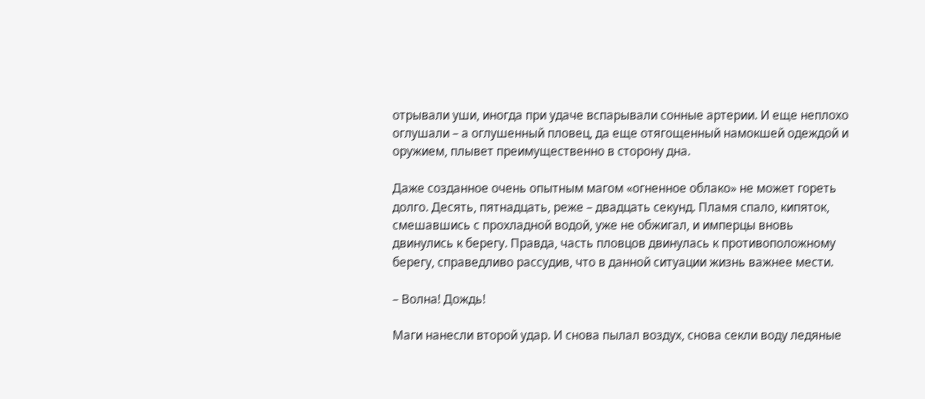отрывали уши, иногда при удаче вспарывали сонные артерии. И еще неплохо оглушали – а оглушенный пловец, да еще отягощенный намокшей одеждой и оружием, плывет преимущественно в сторону дна.

Даже созданное очень опытным магом «огненное облако» не может гореть долго. Десять, пятнадцать, реже – двадцать секунд. Пламя спало, кипяток, смешавшись с прохладной водой, уже не обжигал, и имперцы вновь двинулись к берегу. Правда, часть пловцов двинулась к противоположному берегу, справедливо рассудив, что в данной ситуации жизнь важнее мести.

– Волна! Дождь!

Маги нанесли второй удар. И снова пылал воздух, снова секли воду ледяные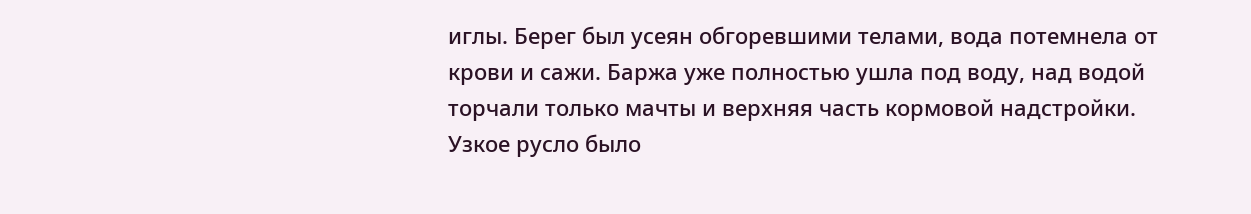иглы. Берег был усеян обгоревшими телами, вода потемнела от крови и сажи. Баржа уже полностью ушла под воду, над водой торчали только мачты и верхняя часть кормовой надстройки. Узкое русло было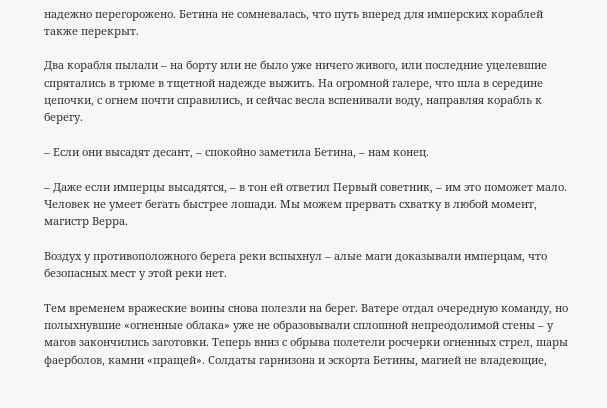надежно перегорожено. Бетина не сомневалась, что путь вперед для имперских кораблей также перекрыт.

Два корабля пылали – на борту или не было уже ничего живого, или последние уцелевшие спрятались в трюме в тщетной надежде выжить. На огромной галере, что шла в середине цепочки, с огнем почти справились, и сейчас весла вспенивали воду, направляя корабль к берегу.

– Если они высадят десант, – спокойно заметила Бетина, – нам конец.

– Даже если имперцы высадятся, – в тон ей ответил Первый советник, – им это поможет мало. Человек не умеет бегать быстрее лошади. Мы можем прервать схватку в любой момент, магистр Верра.

Воздух у противоположного берега реки вспыхнул – алые маги доказывали имперцам, что безопасных мест у этой реки нет.

Тем временем вражеские воины снова полезли на берег. Ватере отдал очередную команду, но полыхнувшие «огненные облака» уже не образовывали сплошной непреодолимой стены – у магов закончились заготовки. Теперь вниз с обрыва полетели росчерки огненных стрел, шары фаерболов, камни «пращей». Солдаты гарнизона и эскорта Бетины, магией не владеющие,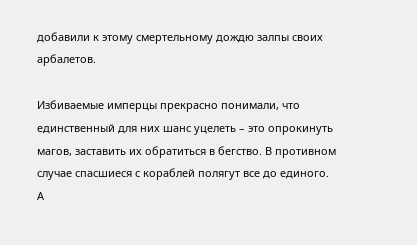добавили к этому смертельному дождю залпы своих арбалетов.

Избиваемые имперцы прекрасно понимали, что единственный для них шанс уцелеть – это опрокинуть магов, заставить их обратиться в бегство. В противном случае спасшиеся с кораблей полягут все до единого. А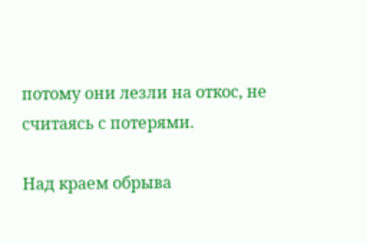потому они лезли на откос, не считаясь с потерями.

Над краем обрыва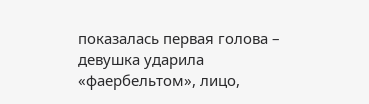показалась первая голова – девушка ударила «фаербельтом», лицо,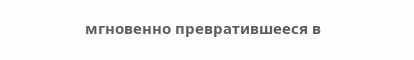мгновенно превратившееся в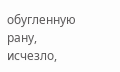обугленную рану, исчезло,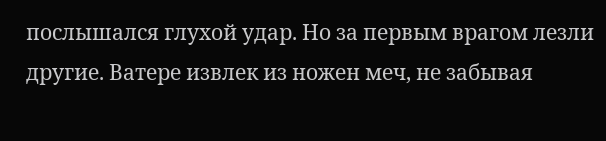послышался глухой удар. Но за первым врагом лезли другие. Ватере извлек из ножен меч, не забывая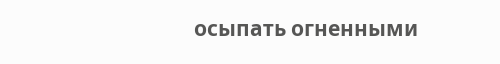осыпать огненными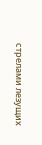стрелами лезущих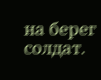на берег солдат.